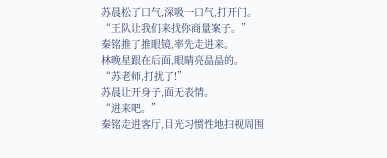苏晨松了口气,深吸一口气,打开门。
“王队让我们来找你商量案子。”
秦铭推了推眼镜,率先走进来。
林晚星跟在后面,眼睛亮晶晶的。
“苏老师,打扰了!”
苏晨让开身子,面无表情。
“进来吧。”
秦铭走进客厅,目光习惯性地扫视周围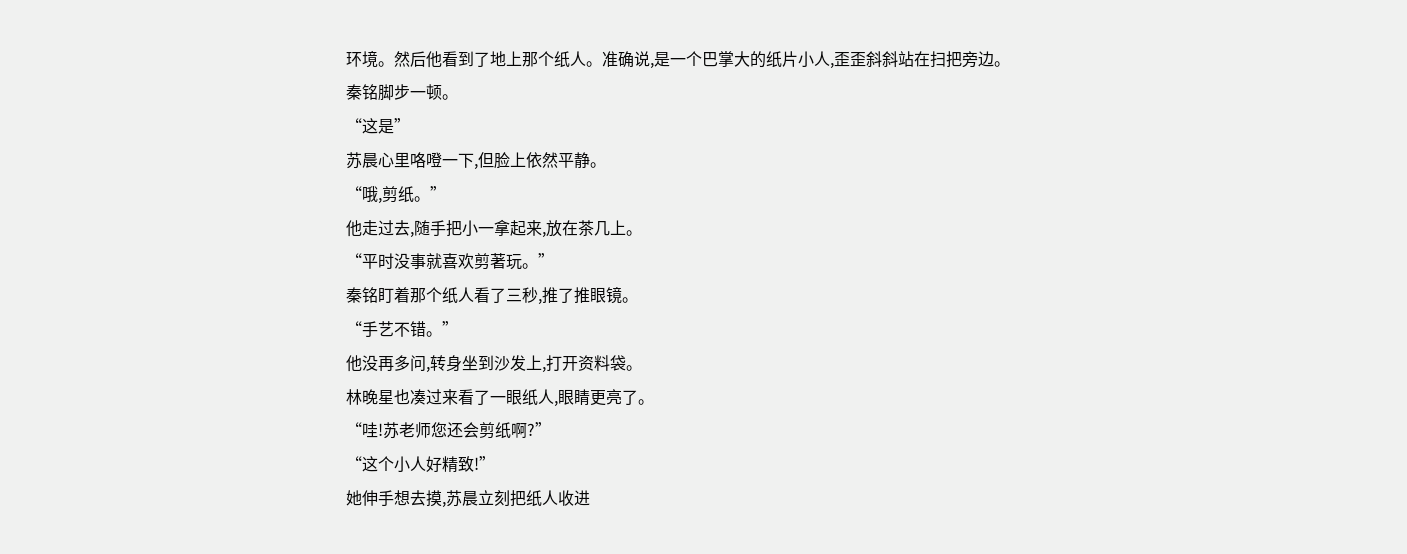环境。然后他看到了地上那个纸人。准确说,是一个巴掌大的纸片小人,歪歪斜斜站在扫把旁边。
秦铭脚步一顿。
“这是”
苏晨心里咯噔一下,但脸上依然平静。
“哦,剪纸。”
他走过去,随手把小一拿起来,放在茶几上。
“平时没事就喜欢剪著玩。”
秦铭盯着那个纸人看了三秒,推了推眼镜。
“手艺不错。”
他没再多问,转身坐到沙发上,打开资料袋。
林晚星也凑过来看了一眼纸人,眼睛更亮了。
“哇!苏老师您还会剪纸啊?”
“这个小人好精致!”
她伸手想去摸,苏晨立刻把纸人收进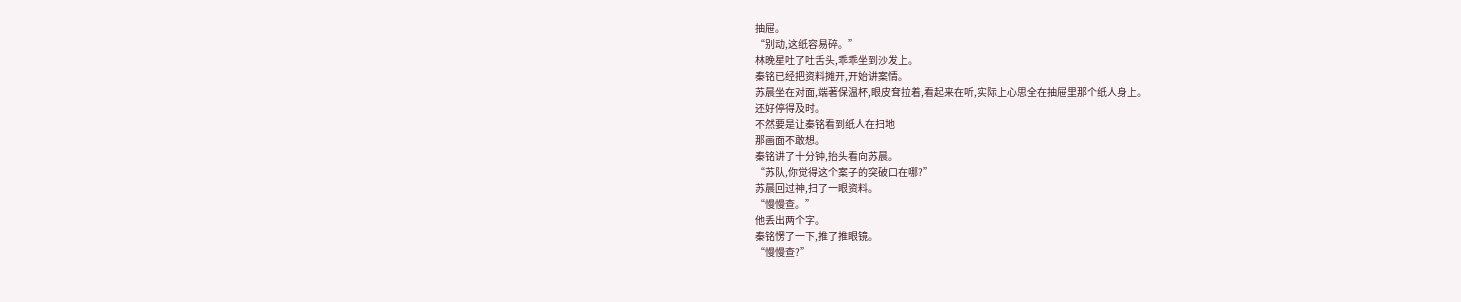抽屉。
“别动,这纸容易碎。”
林晚星吐了吐舌头,乖乖坐到沙发上。
秦铭已经把资料摊开,开始讲案情。
苏晨坐在对面,端著保温杯,眼皮耷拉着,看起来在听,实际上心思全在抽屉里那个纸人身上。
还好停得及时。
不然要是让秦铭看到纸人在扫地
那画面不敢想。
秦铭讲了十分钟,抬头看向苏晨。
“苏队,你觉得这个案子的突破口在哪?”
苏晨回过神,扫了一眼资料。
“慢慢查。”
他丢出两个字。
秦铭愣了一下,推了推眼镜。
“慢慢查?”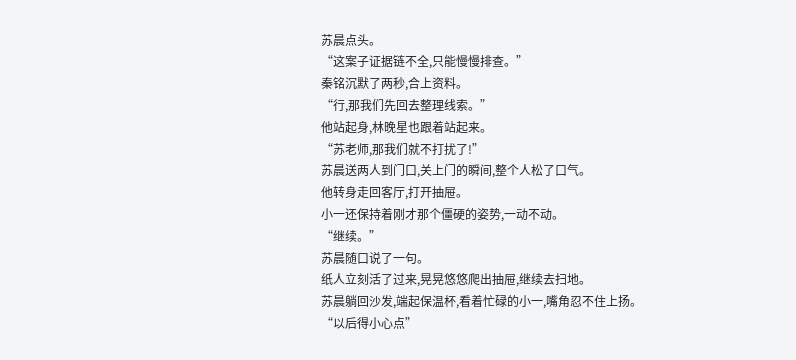苏晨点头。
“这案子证据链不全,只能慢慢排查。”
秦铭沉默了两秒,合上资料。
“行,那我们先回去整理线索。”
他站起身,林晚星也跟着站起来。
“苏老师,那我们就不打扰了!”
苏晨送两人到门口,关上门的瞬间,整个人松了口气。
他转身走回客厅,打开抽屉。
小一还保持着刚才那个僵硬的姿势,一动不动。
“继续。”
苏晨随口说了一句。
纸人立刻活了过来,晃晃悠悠爬出抽屉,继续去扫地。
苏晨躺回沙发,端起保温杯,看着忙碌的小一,嘴角忍不住上扬。
“以后得小心点”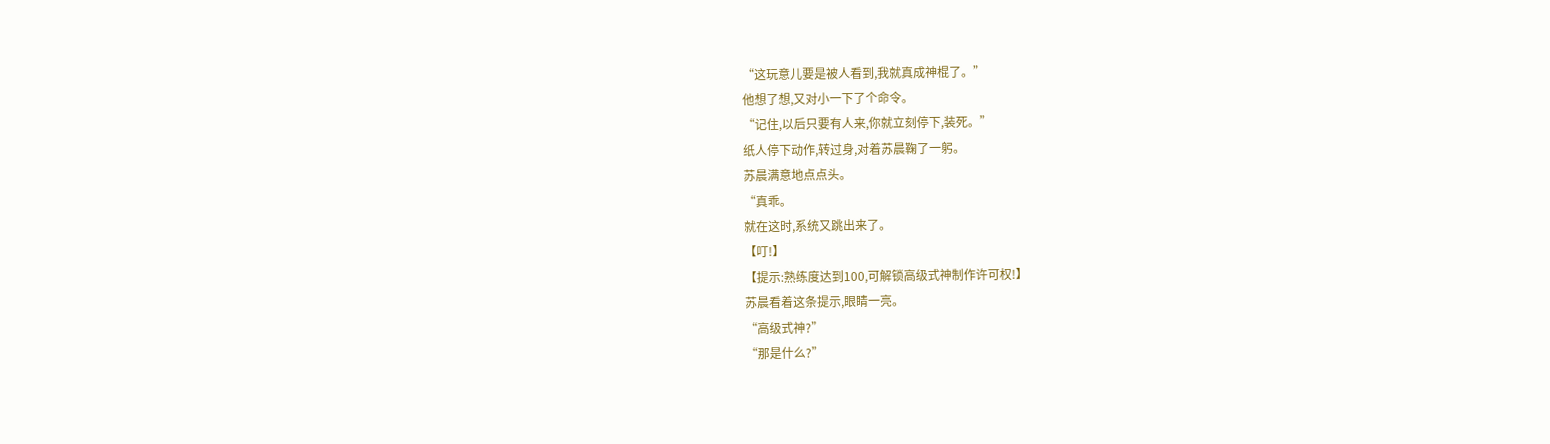“这玩意儿要是被人看到,我就真成神棍了。”
他想了想,又对小一下了个命令。
“记住,以后只要有人来,你就立刻停下,装死。”
纸人停下动作,转过身,对着苏晨鞠了一躬。
苏晨满意地点点头。
“真乖。
就在这时,系统又跳出来了。
【叮!】
【提示:熟练度达到100,可解锁高级式神制作许可权!】
苏晨看着这条提示,眼睛一亮。
“高级式神?”
“那是什么?”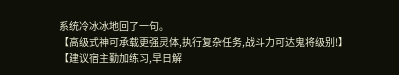系统冷冰冰地回了一句。
【高级式神可承载更强灵体,执行复杂任务,战斗力可达鬼将级别!】
【建议宿主勤加练习,早日解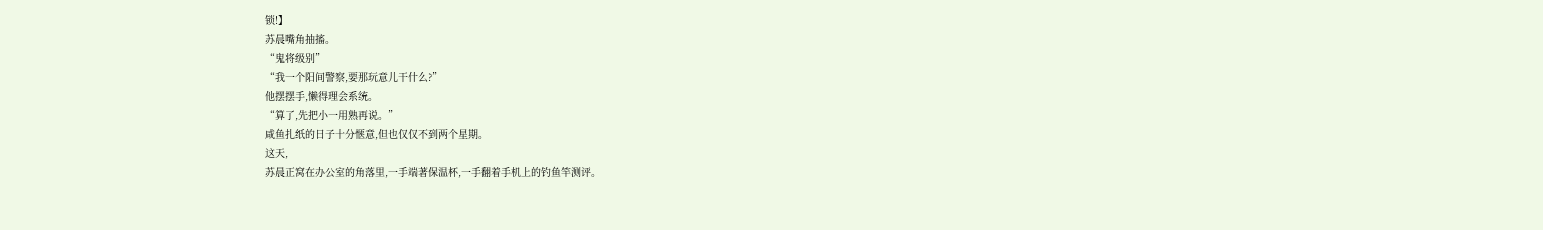锁!】
苏晨嘴角抽搐。
“鬼将级别”
“我一个阳间警察,要那玩意儿干什么?”
他摆摆手,懒得理会系统。
“算了,先把小一用熟再说。”
咸鱼扎纸的日子十分惬意,但也仅仅不到两个星期。
这天,
苏晨正窝在办公室的角落里,一手端著保温杯,一手翻着手机上的钓鱼竿测评。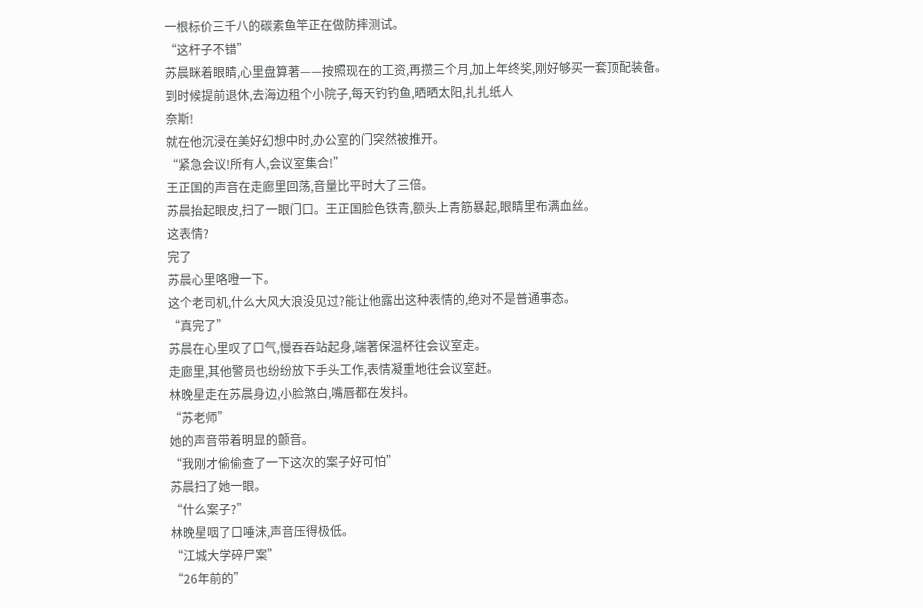一根标价三千八的碳素鱼竿正在做防摔测试。
“这杆子不错”
苏晨眯着眼睛,心里盘算著——按照现在的工资,再攒三个月,加上年终奖,刚好够买一套顶配装备。
到时候提前退休,去海边租个小院子,每天钓钓鱼,晒晒太阳,扎扎纸人
奈斯!
就在他沉浸在美好幻想中时,办公室的门突然被推开。
“紧急会议!所有人,会议室集合!”
王正国的声音在走廊里回荡,音量比平时大了三倍。
苏晨抬起眼皮,扫了一眼门口。王正国脸色铁青,额头上青筋暴起,眼睛里布满血丝。
这表情?
完了
苏晨心里咯噔一下。
这个老司机,什么大风大浪没见过?能让他露出这种表情的,绝对不是普通事态。
“真完了”
苏晨在心里叹了口气,慢吞吞站起身,端著保温杯往会议室走。
走廊里,其他警员也纷纷放下手头工作,表情凝重地往会议室赶。
林晚星走在苏晨身边,小脸煞白,嘴唇都在发抖。
“苏老师”
她的声音带着明显的颤音。
“我刚才偷偷查了一下这次的案子好可怕”
苏晨扫了她一眼。
“什么案子?”
林晚星咽了口唾沫,声音压得极低。
“江城大学碎尸案”
“26年前的”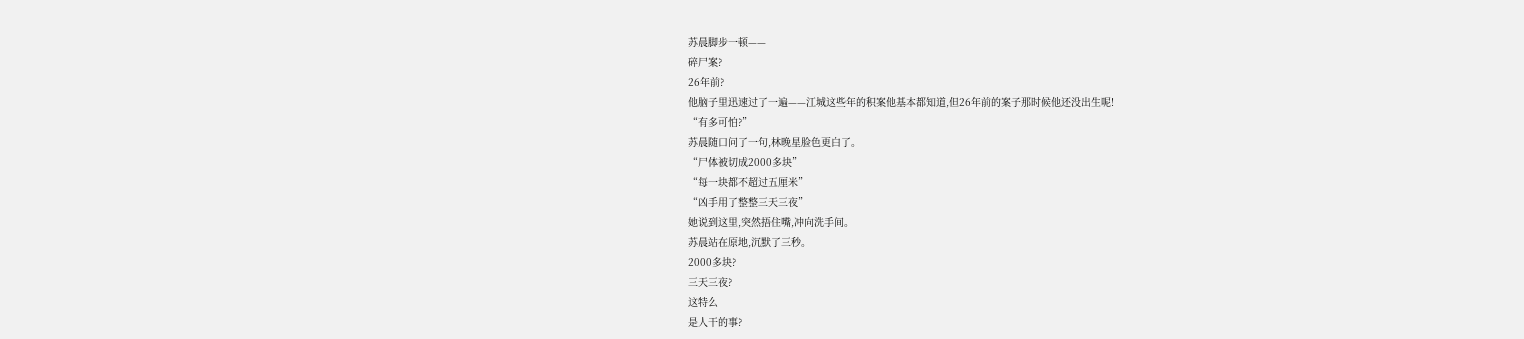苏晨脚步一顿——
碎尸案?
26年前?
他脑子里迅速过了一遍——江城这些年的积案他基本都知道,但26年前的案子那时候他还没出生呢!
“有多可怕?”
苏晨随口问了一句,林晚星脸色更白了。
“尸体被切成2000多块”
“每一块都不超过五厘米”
“凶手用了整整三天三夜”
她说到这里,突然捂住嘴,冲向洗手间。
苏晨站在原地,沉默了三秒。
2000多块?
三天三夜?
这特么
是人干的事?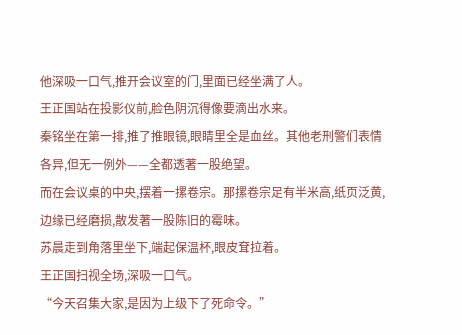他深吸一口气,推开会议室的门,里面已经坐满了人。
王正国站在投影仪前,脸色阴沉得像要滴出水来。
秦铭坐在第一排,推了推眼镜,眼睛里全是血丝。其他老刑警们表情各异,但无一例外——全都透著一股绝望。
而在会议桌的中央,摆着一摞卷宗。那摞卷宗足有半米高,纸页泛黄,边缘已经磨损,散发著一股陈旧的霉味。
苏晨走到角落里坐下,端起保温杯,眼皮耷拉着。
王正国扫视全场,深吸一口气。
“今天召集大家,是因为上级下了死命令。”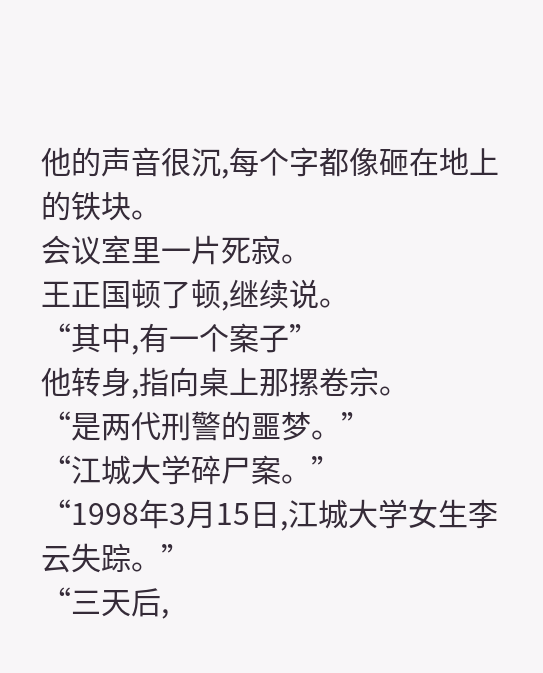他的声音很沉,每个字都像砸在地上的铁块。
会议室里一片死寂。
王正国顿了顿,继续说。
“其中,有一个案子”
他转身,指向桌上那摞卷宗。
“是两代刑警的噩梦。”
“江城大学碎尸案。”
“1998年3月15日,江城大学女生李云失踪。”
“三天后,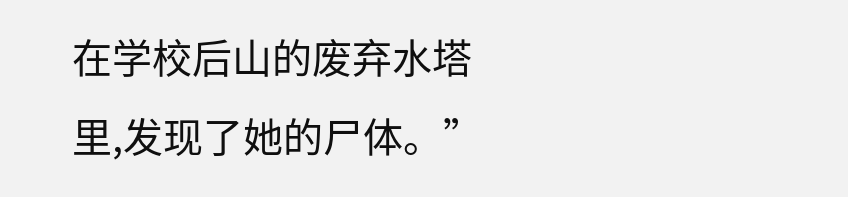在学校后山的废弃水塔里,发现了她的尸体。”